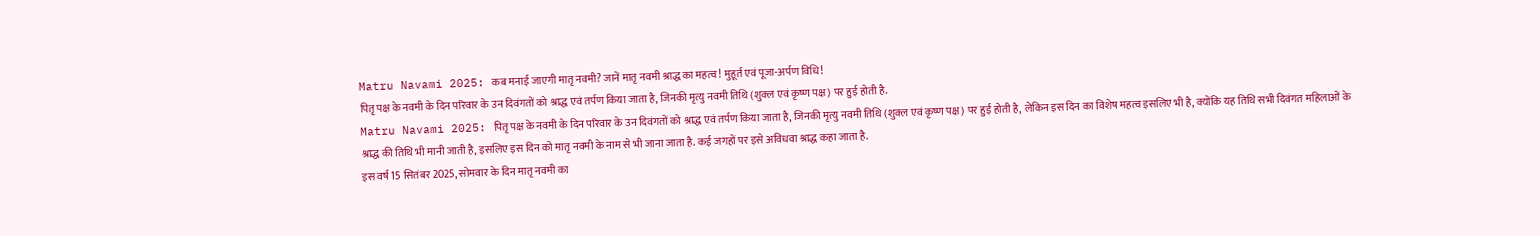Matru Navami 2025: कब मनाई जाएगी मातृ नवमी? जानें मातृ नवमी श्राद्ध का महत्व! मुहूर्त एवं पूजा-अर्पण विधि!
पितृ पक्ष के नवमी के दिन परिवार के उन दिवंगतों को श्राद्ध एवं तर्पण किया जाता है, जिनकी मृत्यु नवमी तिथि (शुक्ल एवं कृष्ण पक्ष) पर हुई होती है.
Matru Navami 2025: पितृ पक्ष के नवमी के दिन परिवार के उन दिवंगतों को श्राद्ध एवं तर्पण किया जाता है, जिनकी मृत्यु नवमी तिथि (शुक्ल एवं कृष्ण पक्ष) पर हुई होती है, लेकिन इस दिन का विशेष महत्व इसलिए भी है, क्योंकि यह तिथि सभी दिवंगत महिलाओं के श्राद्ध की तिथि भी मानी जाती है, इसलिए इस दिन को मातृ नवमी के नाम से भी जाना जाता है. कई जगहों पर इसे अविधवा श्राद्ध कहा जाता है.
इस वर्ष 15 सितंबर 2025, सोमवार के दिन मातृ नवमी का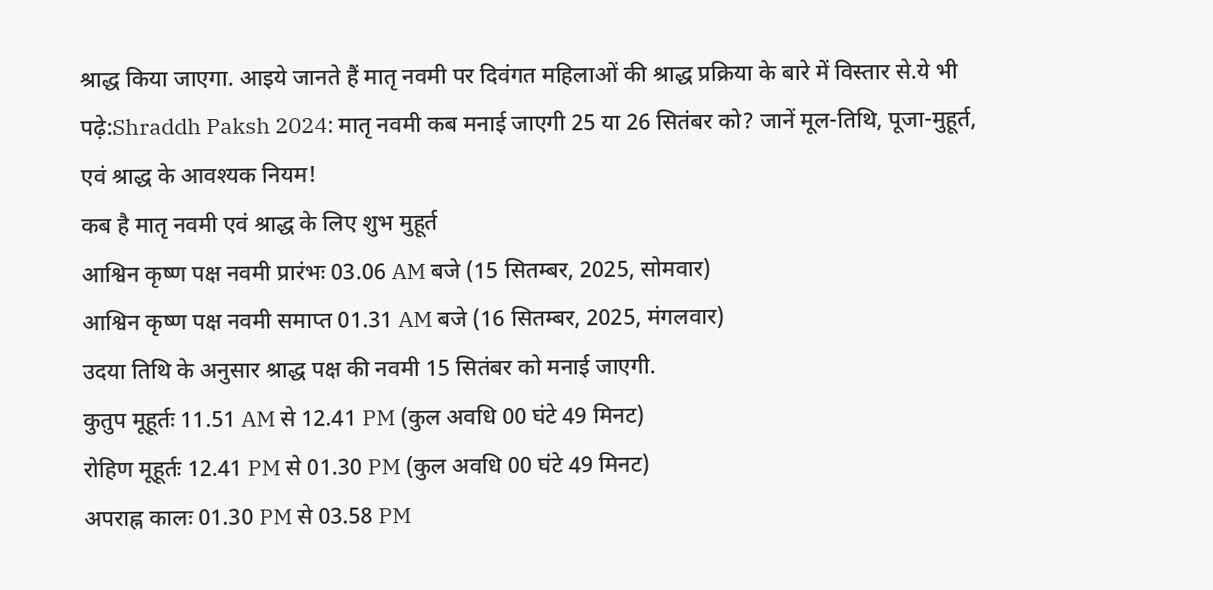श्राद्ध किया जाएगा. आइये जानते हैं मातृ नवमी पर दिवंगत महिलाओं की श्राद्ध प्रक्रिया के बारे में विस्तार से.ये भी पढ़े:Shraddh Paksh 2024: मातृ नवमी कब मनाई जाएगी 25 या 26 सितंबर को? जानें मूल-तिथि, पूजा-मुहूर्त, एवं श्राद्ध के आवश्यक नियम!
कब है मातृ नवमी एवं श्राद्ध के लिए शुभ मुहूर्त
आश्विन कृष्ण पक्ष नवमी प्रारंभः 03.06 AM बजे (15 सितम्बर, 2025, सोमवार)
आश्विन कृष्ण पक्ष नवमी समाप्त 01.31 AM बजे (16 सितम्बर, 2025, मंगलवार)
उदया तिथि के अनुसार श्राद्ध पक्ष की नवमी 15 सितंबर को मनाई जाएगी.
कुतुप मूहूर्तः 11.51 AM से 12.41 PM (कुल अवधि 00 घंटे 49 मिनट)
रोहिण मूहूर्तः 12.41 PM से 01.30 PM (कुल अवधि 00 घंटे 49 मिनट)
अपराह्न कालः 01.30 PM से 03.58 PM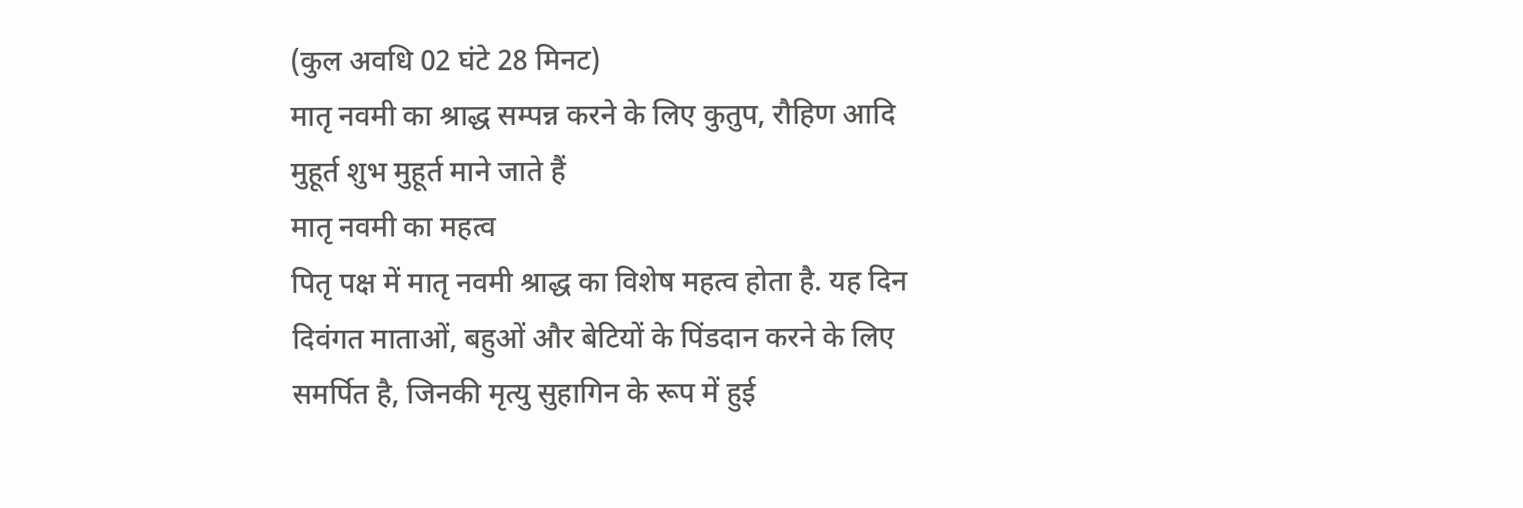(कुल अवधि 02 घंटे 28 मिनट)
मातृ नवमी का श्राद्ध सम्पन्न करने के लिए कुतुप, रौहिण आदि मुहूर्त शुभ मुहूर्त माने जाते हैं
मातृ नवमी का महत्व
पितृ पक्ष में मातृ नवमी श्राद्ध का विशेष महत्व होता है. यह दिन दिवंगत माताओं, बहुओं और बेटियों के पिंडदान करने के लिए समर्पित है, जिनकी मृत्यु सुहागिन के रूप में हुई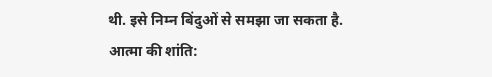थी. इसे निम्न बिंदुओं से समझा जा सकता है.
आत्मा की शांति: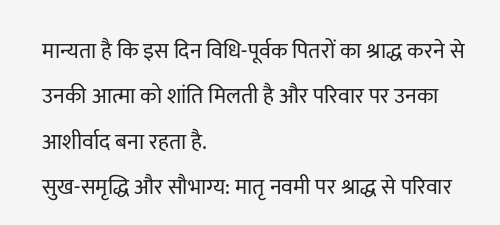मान्यता है कि इस दिन विधि-पूर्वक पितरों का श्राद्ध करने से उनकी आत्मा को शांति मिलती है और परिवार पर उनका आशीर्वाद बना रहता है.
सुख-समृद्धि और सौभाग्य: मातृ नवमी पर श्राद्ध से परिवार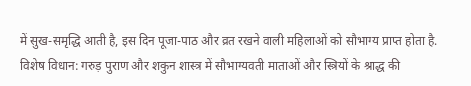में सुख-समृद्धि आती है, इस दिन पूजा-पाठ और व्रत रखने वाली महिलाओं को सौभाग्य प्राप्त होता है.
विशेष विधान: गरुड़ पुराण और शकुन शास्त्र में सौभाग्यवती माताओं और स्त्रियों के श्राद्ध की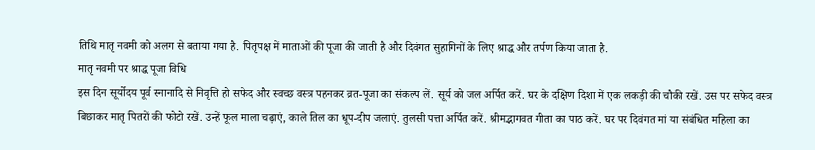तिथि मातृ नवमी को अलग से बताया गया है. पितृपक्ष में माताओं की पूजा की जाती है और दिवंगत सुहागिनों के लिए श्राद्ध और तर्पण किया जाता है.
मातृ नवमी पर श्राद्ध पूजा विधि
इस दिन सूर्योदय पूर्व स्नानादि से निवृत्ति हो सफेद और स्वच्छ वस्त्र पहनकर व्रत-पूजा का संकल्प लें. सूर्य को जल अर्पित करें. घर के दक्षिण दिशा में एक लकड़ी की चौकी रखें. उस पर सफेद वस्त्र बिछाकर मातृ पितरों की फोटो रखें. उन्हें फूल माला चढ़ाएं, काले तिल का धूप-दीप जलाएं. तुलसी पत्ता अर्पित करें. श्रीमद्भागवत गीता का पाठ करें. घर पर दिवंगत मां या संबंधित महिला का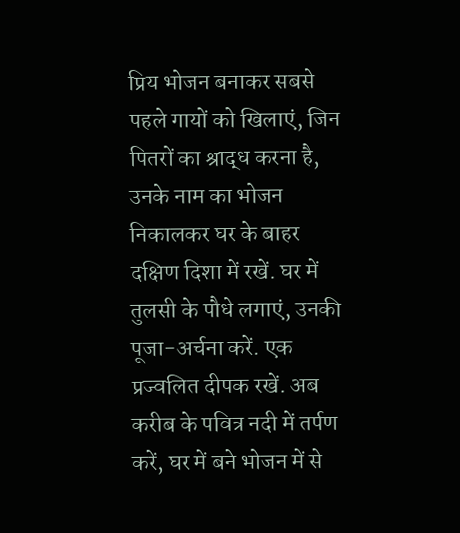प्रिय भोजन बनाकर सबसे पहले गायों को खिलाएं, जिन पितरों का श्राद्ध करना है, उनके नाम का भोजन निकालकर घर के बाहर दक्षिण दिशा में रखें. घर में तुलसी के पौधे लगाएं, उनकी पूजा-अर्चना करें. एक प्रज्वलित दीपक रखें. अब करीब के पवित्र नदी में तर्पण करें, घर में बने भोजन में से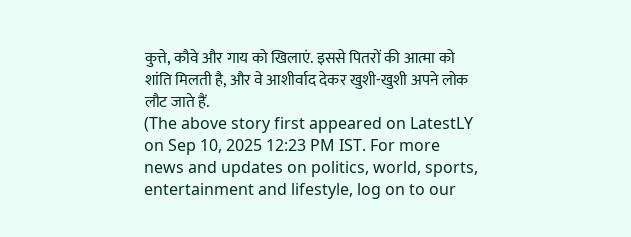कुत्ते, कौवे और गाय को खिलाएं. इससे पितरों की आत्मा को शांति मिलती है, और वे आशीर्वाद देकर खुशी-खुशी अपने लोक लौट जाते हैं.
(The above story first appeared on LatestLY on Sep 10, 2025 12:23 PM IST. For more news and updates on politics, world, sports, entertainment and lifestyle, log on to our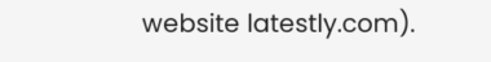website latestly.com).